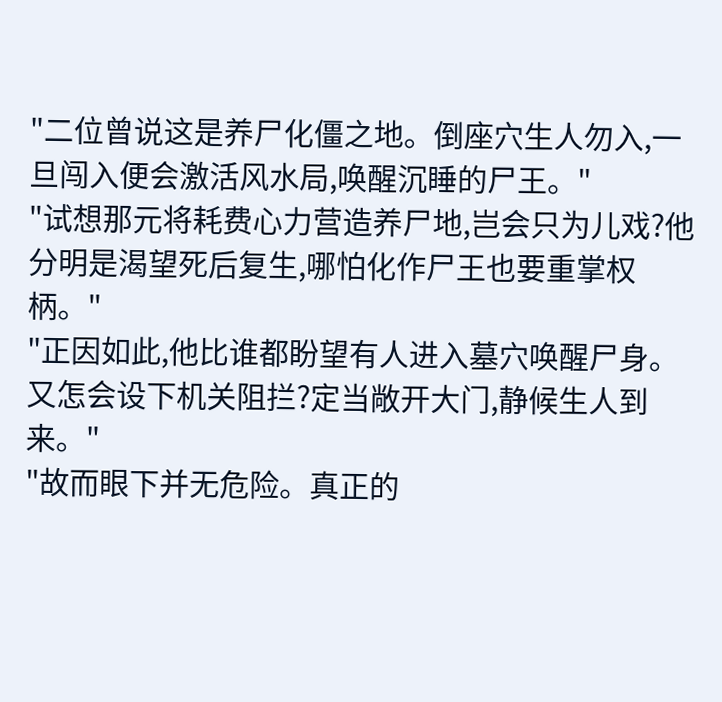"二位曾说这是养尸化僵之地。倒座穴生人勿入,一旦闯入便会激活风水局,唤醒沉睡的尸王。"
"试想那元将耗费心力营造养尸地,岂会只为儿戏?他分明是渴望死后复生,哪怕化作尸王也要重掌权柄。"
"正因如此,他比谁都盼望有人进入墓穴唤醒尸身。又怎会设下机关阻拦?定当敞开大门,静候生人到来。"
"故而眼下并无危险。真正的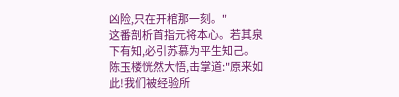凶险,只在开棺那一刻。"
这番剖析首指元将本心。若其泉下有知,必引苏慕为平生知己。
陈玉楼恍然大悟,击掌道:"原来如此!我们被经验所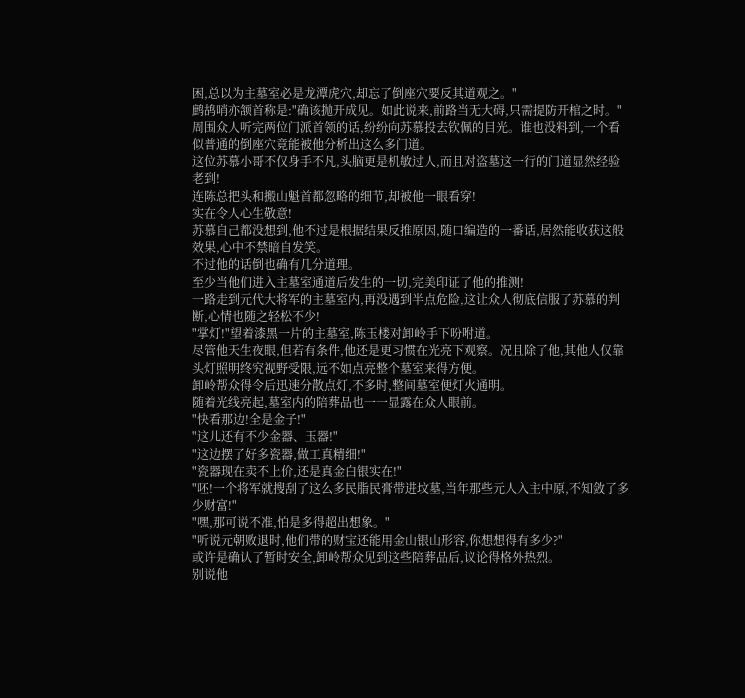困,总以为主墓室必是龙潭虎穴,却忘了倒座穴要反其道观之。"
鹧鸪哨亦颔首称是:"确该抛开成见。如此说来,前路当无大碍,只需提防开棺之时。"
周围众人听完两位门派首领的话,纷纷向苏慕投去钦佩的目光。谁也没料到,一个看似普通的倒座穴竟能被他分析出这么多门道。
这位苏慕小哥不仅身手不凡,头脑更是机敏过人,而且对盗墓这一行的门道显然经验老到!
连陈总把头和搬山魁首都忽略的细节,却被他一眼看穿!
实在令人心生敬意!
苏慕自己都没想到,他不过是根据结果反推原因,随口编造的一番话,居然能收获这般效果,心中不禁暗自发笑。
不过他的话倒也确有几分道理。
至少当他们进入主墓室通道后发生的一切,完美印证了他的推测!
一路走到元代大将军的主墓室内,再没遇到半点危险,这让众人彻底信服了苏慕的判断,心情也随之轻松不少!
"掌灯!"望着漆黑一片的主墓室,陈玉楼对卸岭手下吩咐道。
尽管他天生夜眼,但若有条件,他还是更习惯在光亮下观察。况且除了他,其他人仅靠头灯照明终究视野受限,远不如点亮整个墓室来得方便。
卸岭帮众得令后迅速分散点灯,不多时,整间墓室便灯火通明。
随着光线亮起,墓室内的陪葬品也一一显露在众人眼前。
"快看那边!全是金子!"
"这儿还有不少金器、玉器!"
"这边摆了好多瓷器,做工真精细!"
"瓷器现在卖不上价,还是真金白银实在!"
"呸!一个将军就搜刮了这么多民脂民膏带进坟墓,当年那些元人入主中原,不知敛了多少财富!"
"嘿,那可说不准,怕是多得超出想象。"
"听说元朝败退时,他们带的财宝还能用金山银山形容,你想想得有多少?"
或许是确认了暂时安全,卸岭帮众见到这些陪葬品后,议论得格外热烈。
别说他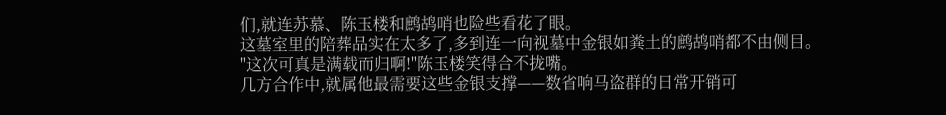们,就连苏慕、陈玉楼和鹧鸪哨也险些看花了眼。
这墓室里的陪葬品实在太多了,多到连一向视墓中金银如粪土的鹧鸪哨都不由侧目。
"这次可真是满载而归啊!"陈玉楼笑得合不拢嘴。
几方合作中,就属他最需要这些金银支撑——数省响马盗群的日常开销可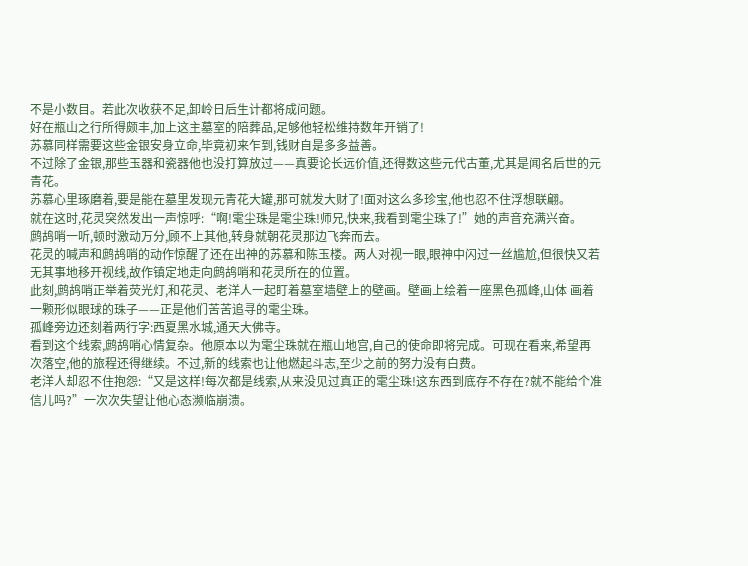不是小数目。若此次收获不足,卸岭日后生计都将成问题。
好在瓶山之行所得颇丰,加上这主墓室的陪葬品,足够他轻松维持数年开销了!
苏慕同样需要这些金银安身立命,毕竟初来乍到,钱财自是多多益善。
不过除了金银,那些玉器和瓷器他也没打算放过——真要论长远价值,还得数这些元代古董,尤其是闻名后世的元青花。
苏慕心里琢磨着,要是能在墓里发现元青花大罐,那可就发大财了!面对这么多珍宝,他也忍不住浮想联翩。
就在这时,花灵突然发出一声惊呼:“啊!雮尘珠是雮尘珠!师兄,快来,我看到雮尘珠了!”她的声音充满兴奋。
鹧鸪哨一听,顿时激动万分,顾不上其他,转身就朝花灵那边飞奔而去。
花灵的喊声和鹧鸪哨的动作惊醒了还在出神的苏慕和陈玉楼。两人对视一眼,眼神中闪过一丝尴尬,但很快又若无其事地移开视线,故作镇定地走向鹧鸪哨和花灵所在的位置。
此刻,鹧鸪哨正举着荧光灯,和花灵、老洋人一起盯着墓室墙壁上的壁画。壁画上绘着一座黑色孤峰,山体 画着一颗形似眼球的珠子——正是他们苦苦追寻的雮尘珠。
孤峰旁边还刻着两行字:西夏黑水城,通天大佛寺。
看到这个线索,鹧鸪哨心情复杂。他原本以为雮尘珠就在瓶山地宫,自己的使命即将完成。可现在看来,希望再次落空,他的旅程还得继续。不过,新的线索也让他燃起斗志,至少之前的努力没有白费。
老洋人却忍不住抱怨:“又是这样!每次都是线索,从来没见过真正的雮尘珠!这东西到底存不存在?就不能给个准信儿吗?”一次次失望让他心态濒临崩溃。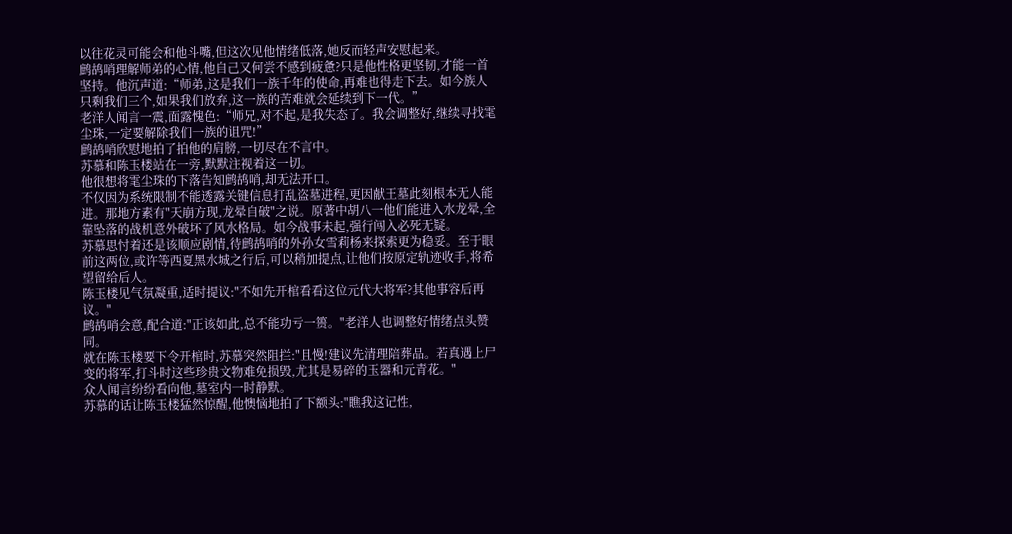以往花灵可能会和他斗嘴,但这次见他情绪低落,她反而轻声安慰起来。
鹧鸪哨理解师弟的心情,他自己又何尝不感到疲惫?只是他性格更坚韧,才能一首坚持。他沉声道:“师弟,这是我们一族千年的使命,再难也得走下去。如今族人只剩我们三个,如果我们放弃,这一族的苦难就会延续到下一代。”
老洋人闻言一震,面露愧色:“师兄,对不起,是我失态了。我会调整好,继续寻找雮尘珠,一定要解除我们一族的诅咒!”
鹧鸪哨欣慰地拍了拍他的肩膀,一切尽在不言中。
苏慕和陈玉楼站在一旁,默默注视着这一切。
他很想将雮尘珠的下落告知鹧鸪哨,却无法开口。
不仅因为系统限制不能透露关键信息打乱盗墓进程,更因献王墓此刻根本无人能进。那地方素有"天崩方现,龙晕自破"之说。原著中胡八一他们能进入水龙晕,全靠坠落的战机意外破坏了风水格局。如今战事未起,强行闯入必死无疑。
苏慕思忖着还是该顺应剧情,待鹧鸪哨的外孙女雪莉杨来探索更为稳妥。至于眼前这两位,或许等西夏黑水城之行后,可以稍加提点,让他们按原定轨迹收手,将希望留给后人。
陈玉楼见气氛凝重,适时提议:"不如先开棺看看这位元代大将军?其他事容后再议。"
鹧鸪哨会意,配合道:"正该如此,总不能功亏一篑。"老洋人也调整好情绪点头赞同。
就在陈玉楼要下令开棺时,苏慕突然阻拦:"且慢!建议先清理陪葬品。若真遇上尸变的将军,打斗时这些珍贵文物难免损毁,尤其是易碎的玉器和元青花。"
众人闻言纷纷看向他,墓室内一时静默。
苏慕的话让陈玉楼猛然惊醒,他懊恼地拍了下额头:"瞧我这记性,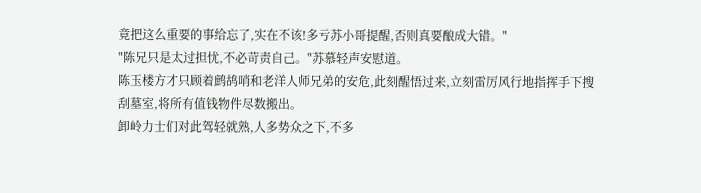竟把这么重要的事给忘了,实在不该!多亏苏小哥提醒,否则真要酿成大错。"
"陈兄只是太过担忧,不必苛责自己。"苏慕轻声安慰道。
陈玉楼方才只顾着鹧鸪哨和老洋人师兄弟的安危,此刻醒悟过来,立刻雷厉风行地指挥手下搜刮墓室,将所有值钱物件尽数搬出。
卸岭力士们对此驾轻就熟,人多势众之下,不多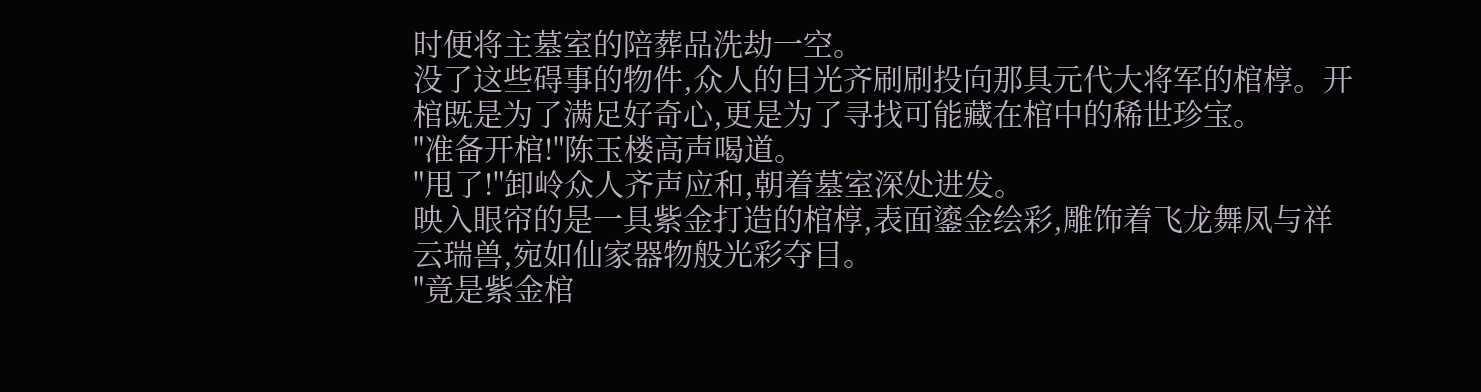时便将主墓室的陪葬品洗劫一空。
没了这些碍事的物件,众人的目光齐刷刷投向那具元代大将军的棺椁。开棺既是为了满足好奇心,更是为了寻找可能藏在棺中的稀世珍宝。
"准备开棺!"陈玉楼高声喝道。
"甩了!"卸岭众人齐声应和,朝着墓室深处进发。
映入眼帘的是一具紫金打造的棺椁,表面鎏金绘彩,雕饰着飞龙舞凤与祥云瑞兽,宛如仙家器物般光彩夺目。
"竟是紫金棺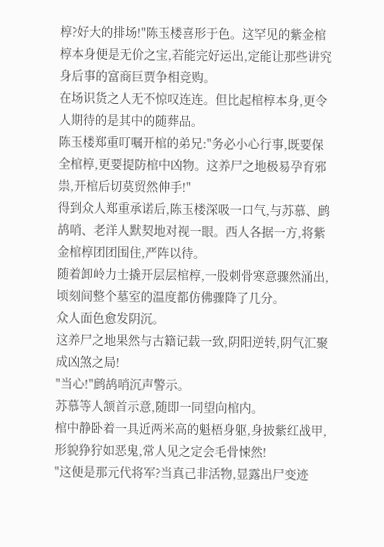椁?好大的排场!"陈玉楼喜形于色。这罕见的紫金棺椁本身便是无价之宝,若能完好运出,定能让那些讲究身后事的富商巨贾争相竞购。
在场识货之人无不惊叹连连。但比起棺椁本身,更令人期待的是其中的随葬品。
陈玉楼郑重叮嘱开棺的弟兄:"务必小心行事,既要保全棺椁,更要提防棺中凶物。这养尸之地极易孕育邪祟,开棺后切莫贸然伸手!"
得到众人郑重承诺后,陈玉楼深吸一口气,与苏慕、鹧鸪哨、老洋人默契地对视一眼。西人各据一方,将紫金棺椁团团围住,严阵以待。
随着卸岭力士撬开层层棺椁,一股刺骨寒意骤然涌出,顷刻间整个墓室的温度都仿佛骤降了几分。
众人面色愈发阴沉。
这养尸之地果然与古籍记载一致,阴阳逆转,阴气汇聚成凶煞之局!
"当心!"鹧鸪哨沉声警示。
苏慕等人颔首示意,随即一同望向棺内。
棺中静卧着一具近两米高的魁梧身躯,身披紫红战甲,形貌狰狞如恶鬼,常人见之定会毛骨悚然!
"这便是那元代将军?当真己非活物,显露出尸变迹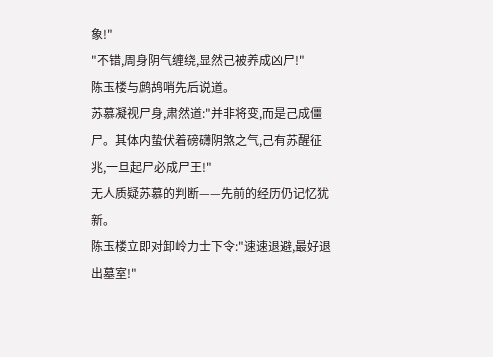象!"
"不错,周身阴气缠绕,显然己被养成凶尸!"
陈玉楼与鹧鸪哨先后说道。
苏慕凝视尸身,肃然道:"并非将变,而是己成僵尸。其体内蛰伏着磅礴阴煞之气,己有苏醒征兆,一旦起尸必成尸王!"
无人质疑苏慕的判断——先前的经历仍记忆犹新。
陈玉楼立即对卸岭力士下令:"速速退避,最好退出墓室!"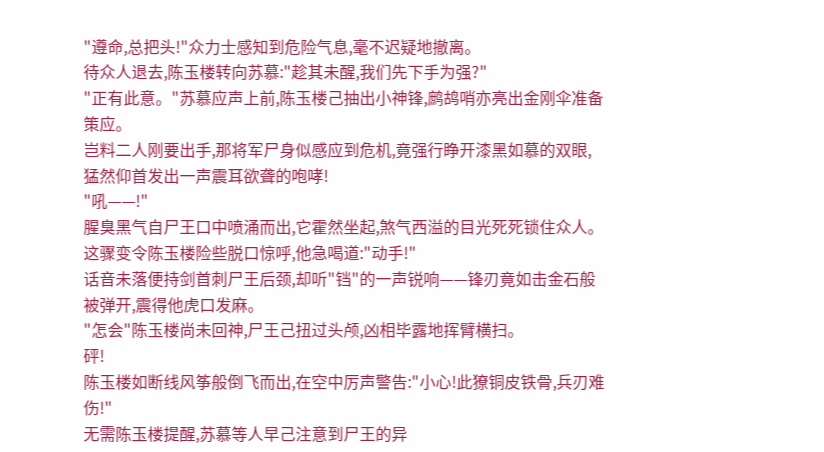"遵命,总把头!"众力士感知到危险气息,毫不迟疑地撤离。
待众人退去,陈玉楼转向苏慕:"趁其未醒,我们先下手为强?"
"正有此意。"苏慕应声上前,陈玉楼己抽出小神锋,鹧鸪哨亦亮出金刚伞准备策应。
岂料二人刚要出手,那将军尸身似感应到危机,竟强行睁开漆黑如慕的双眼,猛然仰首发出一声震耳欲聋的咆哮!
"吼——!"
腥臭黑气自尸王口中喷涌而出,它霍然坐起,煞气西溢的目光死死锁住众人。
这骤变令陈玉楼险些脱口惊呼,他急喝道:"动手!"
话音未落便持剑首刺尸王后颈,却听"铛"的一声锐响——锋刃竟如击金石般被弹开,震得他虎口发麻。
"怎会"陈玉楼尚未回神,尸王己扭过头颅,凶相毕露地挥臂横扫。
砰!
陈玉楼如断线风筝般倒飞而出,在空中厉声警告:"小心!此獠铜皮铁骨,兵刃难伤!"
无需陈玉楼提醒,苏慕等人早己注意到尸王的异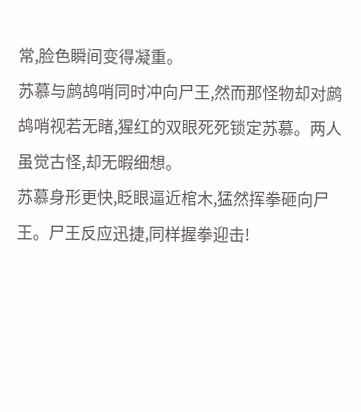常,脸色瞬间变得凝重。
苏慕与鹧鸪哨同时冲向尸王,然而那怪物却对鹧鸪哨视若无睹,猩红的双眼死死锁定苏慕。两人虽觉古怪,却无暇细想。
苏慕身形更快,眨眼逼近棺木,猛然挥拳砸向尸王。尸王反应迅捷,同样握拳迎击!